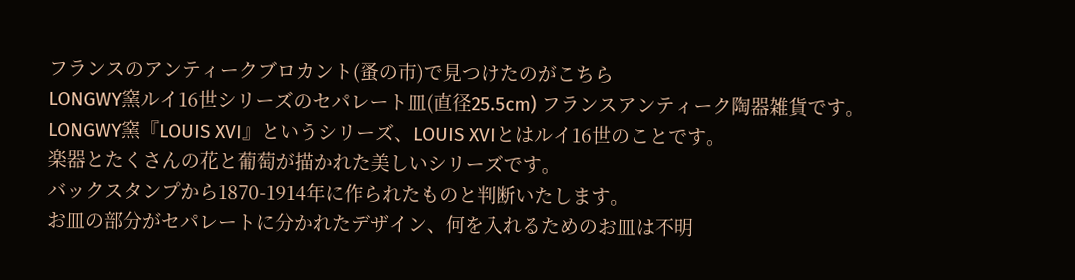フランスのアンティークブロカント(蚤の市)で見つけたのがこちら
LONGWY窯ルイ16世シリーズのセパレート皿(直径25.5cm) フランスアンティーク陶器雑貨です。
LONGWY窯『LOUIS XVI』というシリーズ、LOUIS XVIとはルイ16世のことです。
楽器とたくさんの花と葡萄が描かれた美しいシリーズです。
バックスタンプから1870-1914年に作られたものと判断いたします。
お皿の部分がセパレートに分かれたデザイン、何を入れるためのお皿は不明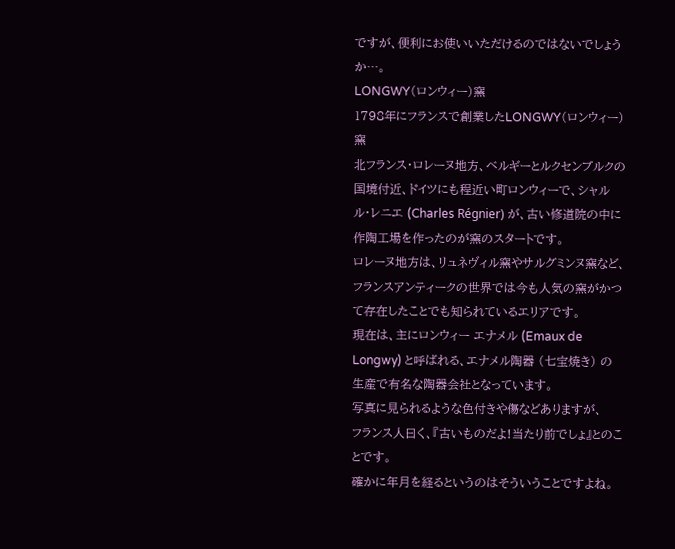ですが、便利にお使いいただけるのではないでしょうか…。
LONGWY(ロンウィー)窯
1798年にフランスで創業したLONGWY(ロンウィー)窯
北フランス・ロレーヌ地方、ベルギーとルクセンブルクの国境付近、ドイツにも程近い町ロンウィーで、シャルル・レニエ (Charles Régnier) が、古い修道院の中に作陶工場を作ったのが窯のスタートです。
ロレーヌ地方は、リュネヴィル窯やサルグミンヌ窯など、フランスアンティークの世界では今も人気の窯がかつて存在したことでも知られているエリアです。
現在は、主にロンウィー エナメル (Emaux de Longwy) と呼ばれる、エナメル陶器 (七宝焼き) の生産で有名な陶器会社となっています。
写真に見られるような色付きや傷などありますが、
フランス人曰く、『古いものだよ!当たり前でしょ』とのことです。
確かに年月を経るというのはそういうことですよね。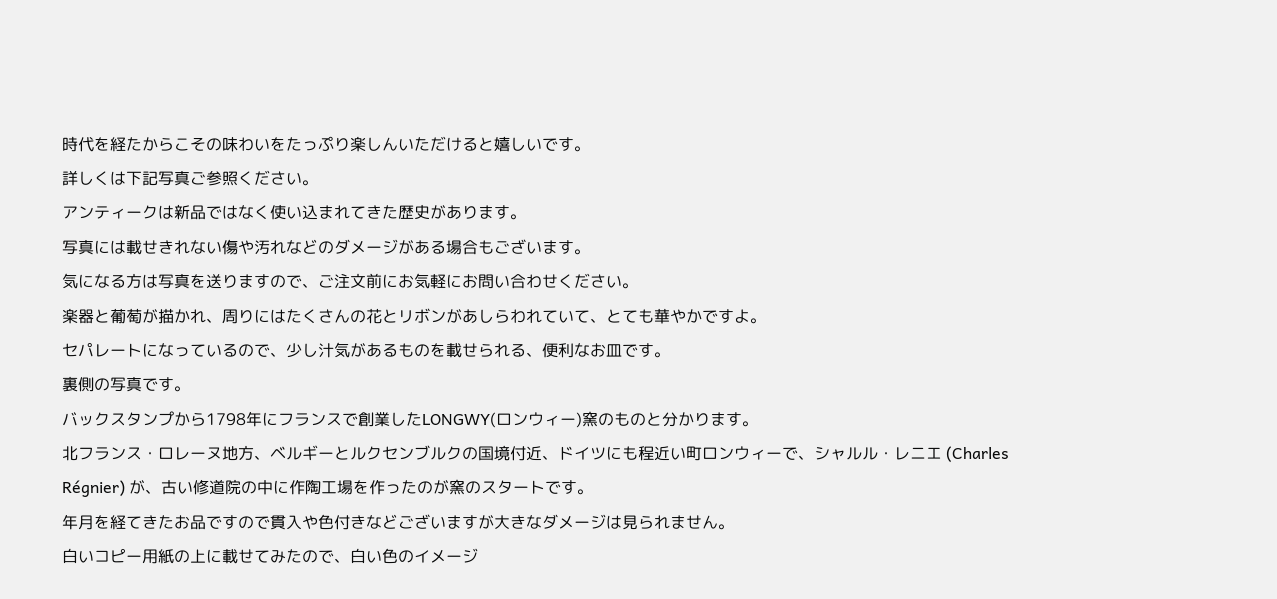時代を経たからこその味わいをたっぷり楽しんいただけると嬉しいです。
詳しくは下記写真ご参照ください。
アンティークは新品ではなく使い込まれてきた歴史があります。
写真には載せきれない傷や汚れなどのダメージがある場合もございます。
気になる方は写真を送りますので、ご注文前にお気軽にお問い合わせください。
楽器と葡萄が描かれ、周りにはたくさんの花とリボンがあしらわれていて、とても華やかですよ。
セパレートになっているので、少し汁気があるものを載せられる、便利なお皿です。
裏側の写真です。
バックスタンプから1798年にフランスで創業したLONGWY(ロンウィー)窯のものと分かります。
北フランス・ロレーヌ地方、ベルギーとルクセンブルクの国境付近、ドイツにも程近い町ロンウィーで、シャルル・レニエ (Charles Régnier) が、古い修道院の中に作陶工場を作ったのが窯のスタートです。
年月を経てきたお品ですので貫入や色付きなどございますが大きなダメージは見られません。
白いコピー用紙の上に載せてみたので、白い色のイメージ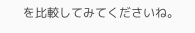を比較してみてくださいね。